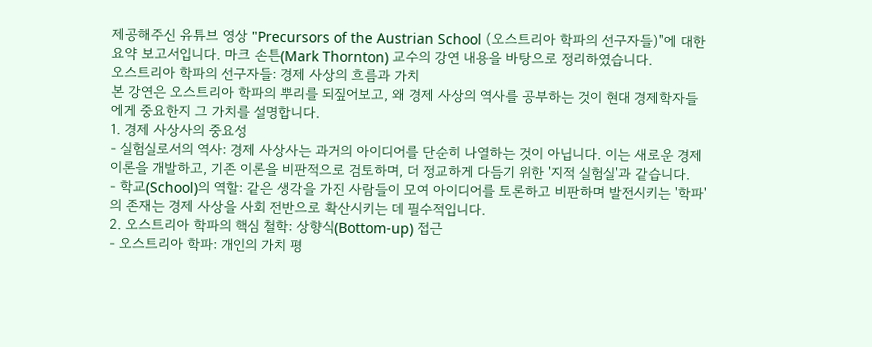제공해주신 유튜브 영상 "Precursors of the Austrian School (오스트리아 학파의 선구자들)"에 대한 요약 보고서입니다. 마크 손튼(Mark Thornton) 교수의 강연 내용을 바탕으로 정리하였습니다.
오스트리아 학파의 선구자들: 경제 사상의 흐름과 가치
본 강연은 오스트리아 학파의 뿌리를 되짚어보고, 왜 경제 사상의 역사를 공부하는 것이 현대 경제학자들에게 중요한지 그 가치를 설명합니다.
1. 경제 사상사의 중요성
- 실험실로서의 역사: 경제 사상사는 과거의 아이디어를 단순히 나열하는 것이 아닙니다. 이는 새로운 경제 이론을 개발하고, 기존 이론을 비판적으로 검토하며, 더 정교하게 다듬기 위한 '지적 실험실'과 같습니다.
- 학교(School)의 역할: 같은 생각을 가진 사람들이 모여 아이디어를 토론하고 비판하며 발전시키는 '학파'의 존재는 경제 사상을 사회 전반으로 확산시키는 데 필수적입니다.
2. 오스트리아 학파의 핵심 철학: 상향식(Bottom-up) 접근
- 오스트리아 학파: 개인의 가치 평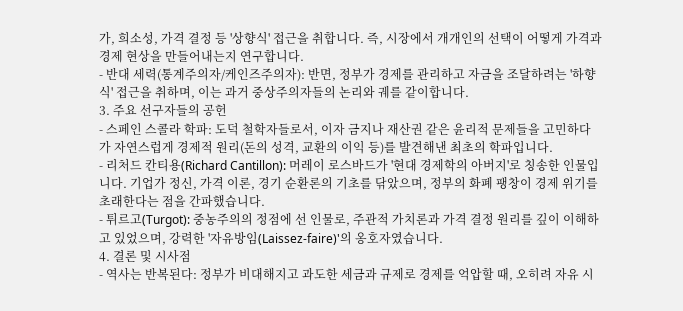가, 희소성, 가격 결정 등 '상향식' 접근을 취합니다. 즉, 시장에서 개개인의 선택이 어떻게 가격과 경제 현상을 만들어내는지 연구합니다.
- 반대 세력(통계주의자/케인즈주의자): 반면, 정부가 경제를 관리하고 자금을 조달하려는 '하향식' 접근을 취하며, 이는 과거 중상주의자들의 논리와 궤를 같이합니다.
3. 주요 선구자들의 공헌
- 스페인 스콜라 학파: 도덕 철학자들로서, 이자 금지나 재산권 같은 윤리적 문제들을 고민하다가 자연스럽게 경제적 원리(돈의 성격, 교환의 이익 등)를 발견해낸 최초의 학파입니다.
- 리처드 칸티용(Richard Cantillon): 머레이 로스바드가 '현대 경제학의 아버지'로 칭송한 인물입니다. 기업가 정신, 가격 이론, 경기 순환론의 기초를 닦았으며, 정부의 화폐 팽창이 경제 위기를 초래한다는 점을 간파했습니다.
- 튀르고(Turgot): 중농주의의 정점에 선 인물로, 주관적 가치론과 가격 결정 원리를 깊이 이해하고 있었으며, 강력한 '자유방임(Laissez-faire)'의 옹호자였습니다.
4. 결론 및 시사점
- 역사는 반복된다: 정부가 비대해지고 과도한 세금과 규제로 경제를 억압할 때, 오히려 자유 시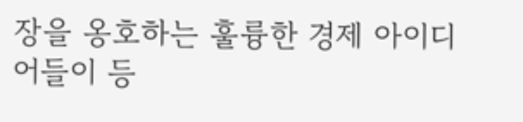장을 옹호하는 훌륭한 경제 아이디어들이 등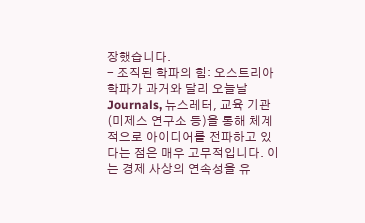장했습니다.
- 조직된 학파의 힘: 오스트리아 학파가 과거와 달리 오늘날 Journals, 뉴스레터, 교육 기관(미제스 연구소 등)을 통해 체계적으로 아이디어를 전파하고 있다는 점은 매우 고무적입니다. 이는 경제 사상의 연속성을 유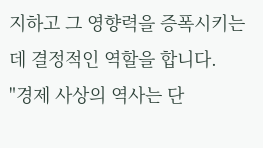지하고 그 영향력을 증폭시키는 데 결정적인 역할을 합니다.
"경제 사상의 역사는 단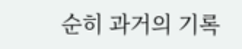순히 과거의 기록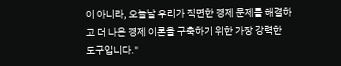이 아니라, 오늘날 우리가 직면한 경제 문제를 해결하고 더 나은 경제 이론을 구축하기 위한 가장 강력한 도구입니다."